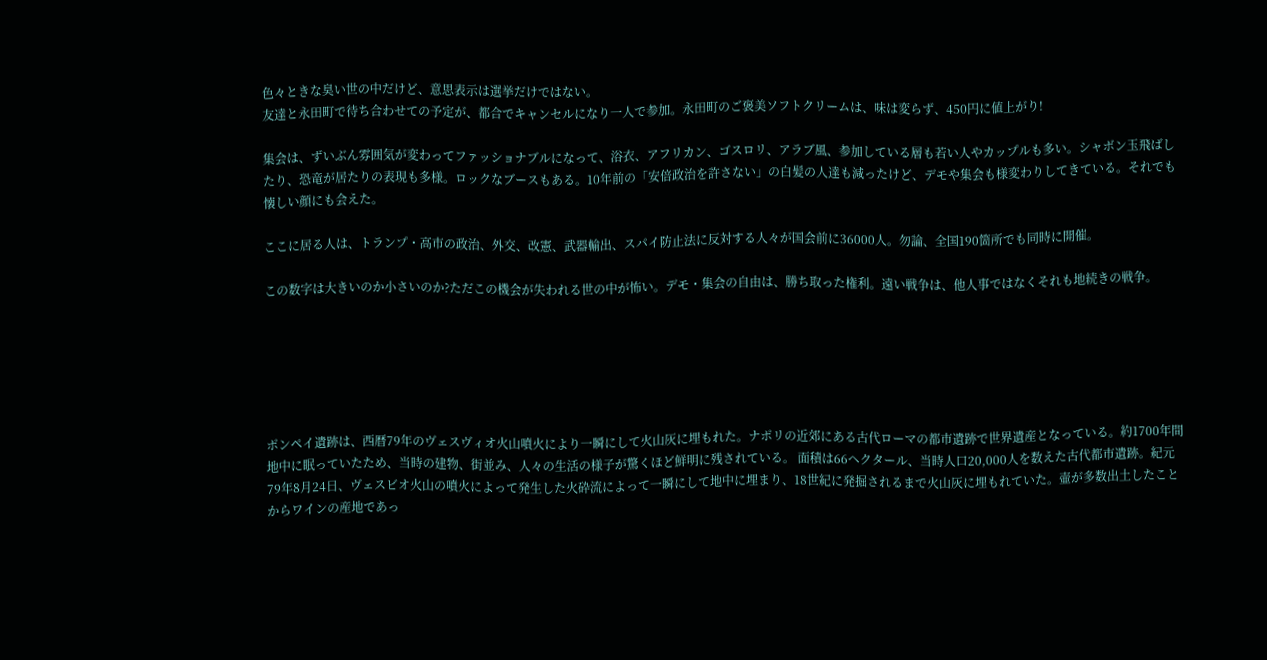色々ときな臭い世の中だけど、意思表示は選挙だけではない。
友達と永田町で待ち合わせての予定が、都合でキャンセルになり一人で参加。永田町のご褒美ソフトクリームは、味は変らず、450円に値上がり!

集会は、ずいぶん雰囲気が変わってファッショナブルになって、浴衣、アフリカン、ゴスロリ、アラブ風、参加している層も若い人やカップルも多い。シャボン玉飛ばしたり、恐竜が居たりの表現も多様。ロックなブースもある。10年前の「安倍政治を許さない」の白髪の人達も減ったけど、デモや集会も様変わりしてきている。それでも懐しい顔にも会えた。

ここに居る人は、トランプ・高市の政治、外交、改憲、武器輸出、スパイ防止法に反対する人々が国会前に36000人。勿論、全国190箇所でも同時に開催。

この数字は大きいのか小さいのか?ただこの機会が失われる世の中が怖い。デモ・集会の自由は、勝ち取った権利。遠い戦争は、他人事ではなくそれも地続きの戦争。






ポンペイ遺跡は、西暦79年のヴェスヴィオ火山噴火により一瞬にして火山灰に埋もれた。ナポリの近郊にある古代ローマの都市遺跡で世界遺産となっている。約1700年間地中に眠っていたため、当時の建物、街並み、人々の生活の様子が驚くほど鮮明に残されている。 面積は66ヘクタール、当時人口20,000人を数えた古代都市遺跡。紀元79年8月24日、ヴェスビオ火山の噴火によって発生した火砕流によって一瞬にして地中に埋まり、18世紀に発掘されるまで火山灰に埋もれていた。壷が多数出土したことからワインの産地であっ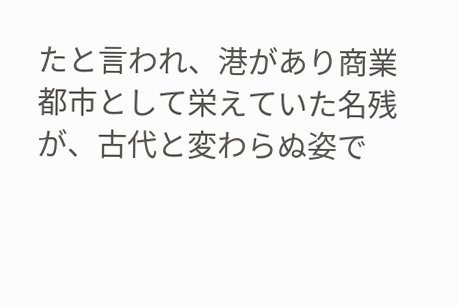たと言われ、港があり商業都市として栄えていた名残が、古代と変わらぬ姿で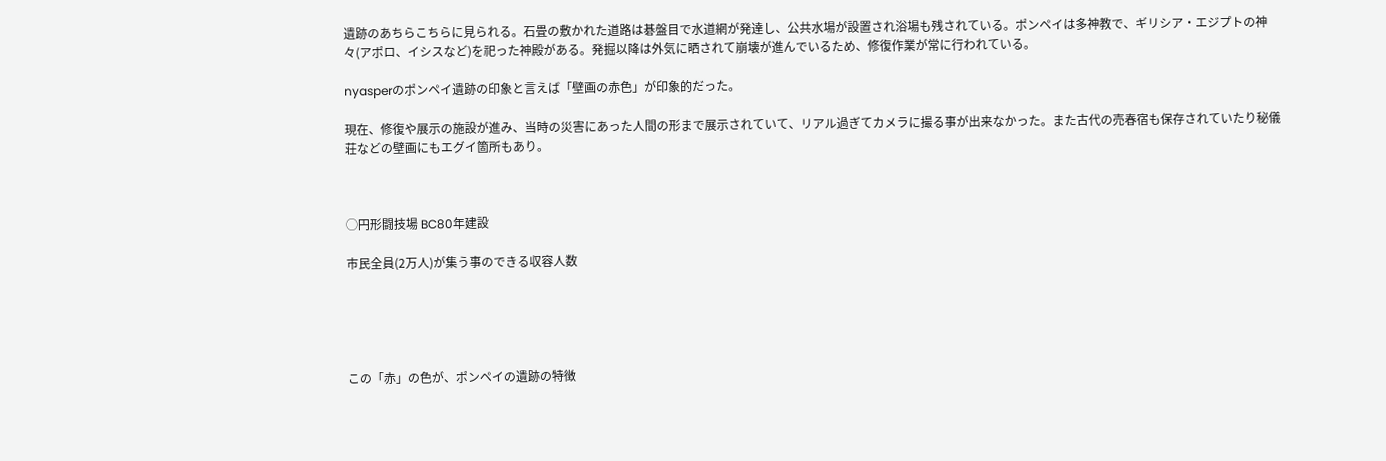遺跡のあちらこちらに見られる。石畳の敷かれた道路は碁盤目で水道網が発達し、公共水場が設置され浴場も残されている。ポンペイは多神教で、ギリシア・エジプトの神々(アポロ、イシスなど)を祀った神殿がある。発掘以降は外気に晒されて崩壊が進んでいるため、修復作業が常に行われている。

nyasperのポンペイ遺跡の印象と言えば「壁画の赤色」が印象的だった。

現在、修復や展示の施設が進み、当時の災害にあった人間の形まで展示されていて、リアル過ぎてカメラに撮る事が出来なかった。また古代の売春宿も保存されていたり秘儀荘などの壁画にもエグイ箇所もあり。



◯円形闘技場 BC80年建設

市民全員(2万人)が集う事のできる収容人数





この「赤」の色が、ポンペイの遺跡の特徴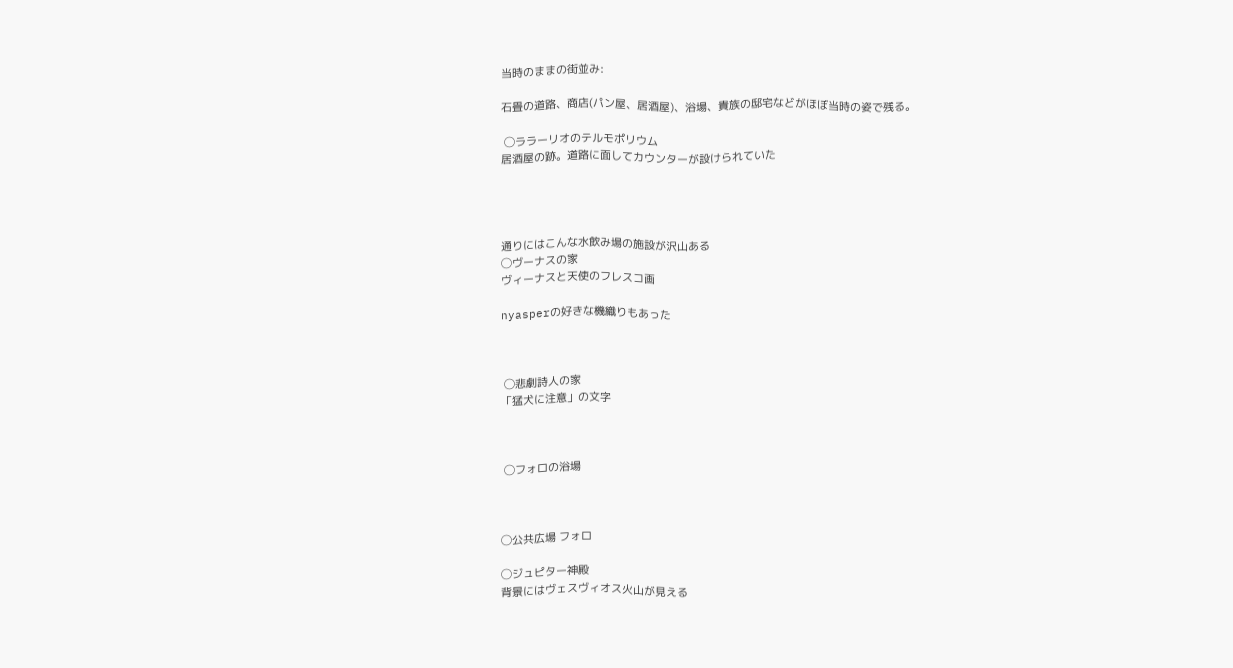当時のままの街並み:

石畳の道路、商店(パン屋、居酒屋)、浴場、貴族の邸宅などがほぼ当時の姿で残る。

 ◯ララーリオのテルモポリウム
居酒屋の跡。道路に面してカウンターが設けられていた




通りにはこんな水飲み場の施設が沢山ある
◯ヴーナスの家
ヴィーナスと天使のフレスコ画

nyasperの好きな機織りもあった



 ◯悲劇詩人の家
「猛犬に注意」の文字



 ◯フォロの浴場



◯公共広場 フォロ

◯ジュピター神殿
背景にはヴェスヴィオス火山が見える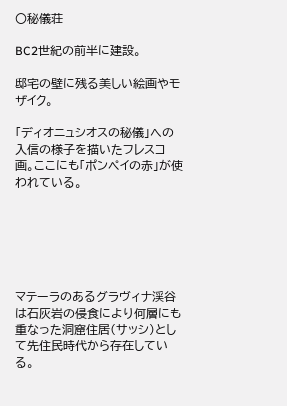〇秘儀荘

BC2世紀の前半に建設。

邸宅の壁に残る美しい絵画やモザイク。

「ディオニュシオスの秘儀」への入信の様子を描いたフレスコ画。ここにも「ポンペイの赤」が使われている。






マテーラのあるグラヴィナ渓谷は石灰岩の侵食により何層にも重なった洞窟住居(サッシ)として先住民時代から存在している。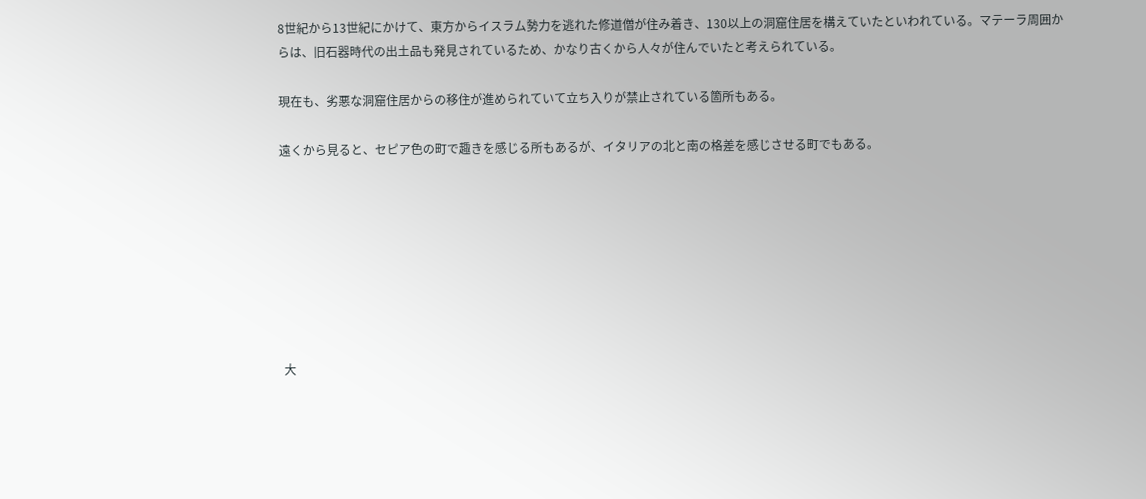8世紀から13世紀にかけて、東方からイスラム勢力を逃れた修道僧が住み着き、130以上の洞窟住居を構えていたといわれている。マテーラ周囲からは、旧石器時代の出土品も発見されているため、かなり古くから人々が住んでいたと考えられている。

現在も、劣悪な洞窟住居からの移住が進められていて立ち入りが禁止されている箇所もある。

遠くから見ると、セピア色の町で趣きを感じる所もあるが、イタリアの北と南の格差を感じさせる町でもある。








 大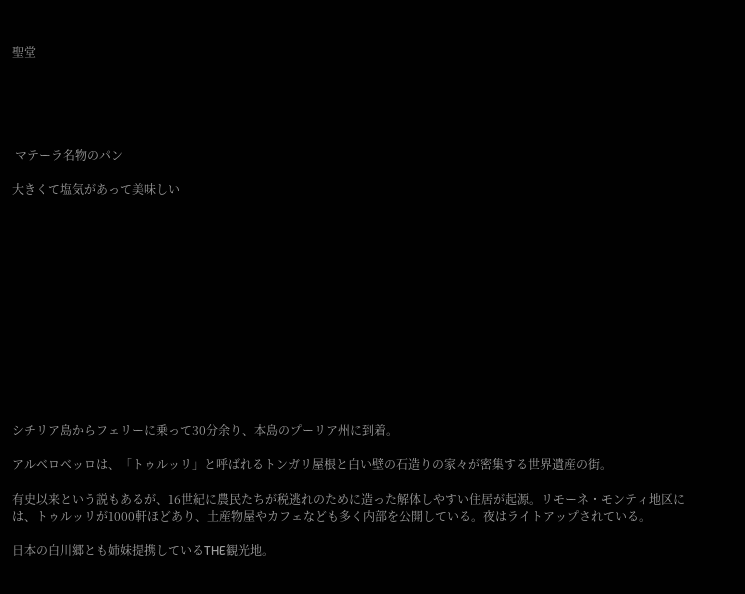聖堂





 マテーラ名物のパン

大きくて塩気があって美味しい













シチリア島からフェリーに乗って30分余り、本島のプーリア州に到着。

アルベロベッロは、「トゥルッリ」と呼ばれるトンガリ屋根と白い壁の石造りの家々が密集する世界遺産の街。

有史以来という説もあるが、16世紀に農民たちが税逃れのために造った解体しやすい住居が起源。リモーネ・モンティ地区には、トゥルッリが1000軒ほどあり、土産物屋やカフェなども多く内部を公開している。夜はライトアップされている。

日本の白川郷とも姉妹提携しているTHE観光地。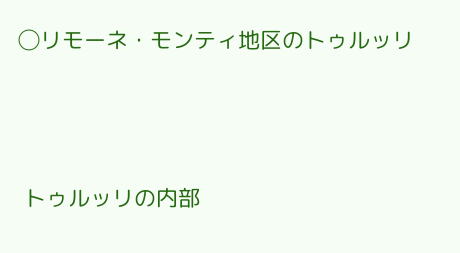◯リモーネ・モンティ地区のトゥルッリ





 トゥルッリの内部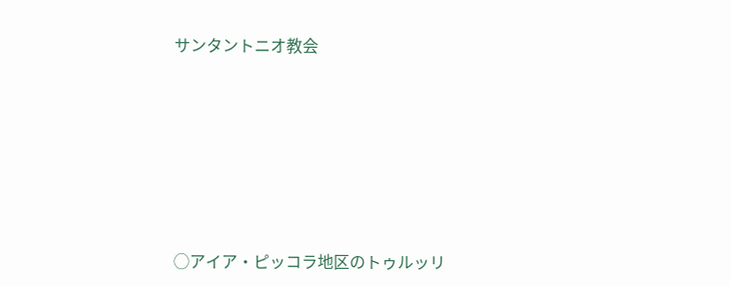サンタントニオ教会







◯アイア・ピッコラ地区のトゥルッリ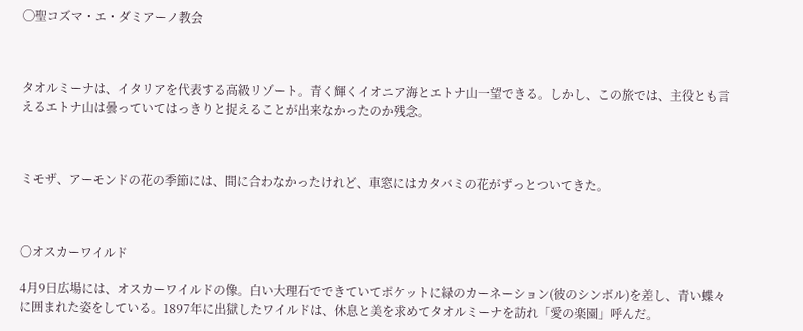◯聖コズマ・エ・ダミアーノ教会



タオルミーナは、イタリアを代表する高級リゾート。青く輝くイオニア海とエトナ山一望できる。しかし、この旅では、主役とも言えるエトナ山は曇っていてはっきりと捉えることが出来なかったのか残念。



ミモザ、アーモンドの花の季節には、間に合わなかったけれど、車窓にはカタバミの花がずっとついてきた。



〇オスカーワイルド

4月9日広場には、オスカーワイルドの像。白い大理石でできていてポケットに緑のカーネーション(彼のシンボル)を差し、青い蝶々に囲まれた姿をしている。1897年に出獄したワイルドは、休息と美を求めてタオルミーナを訪れ「愛の楽園」呼んだ。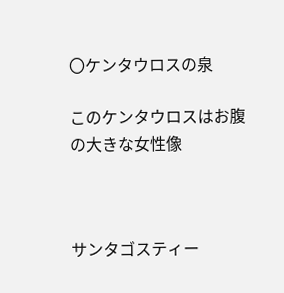〇ケンタウロスの泉

このケンタウロスはお腹の大きな女性像



サンタゴスティー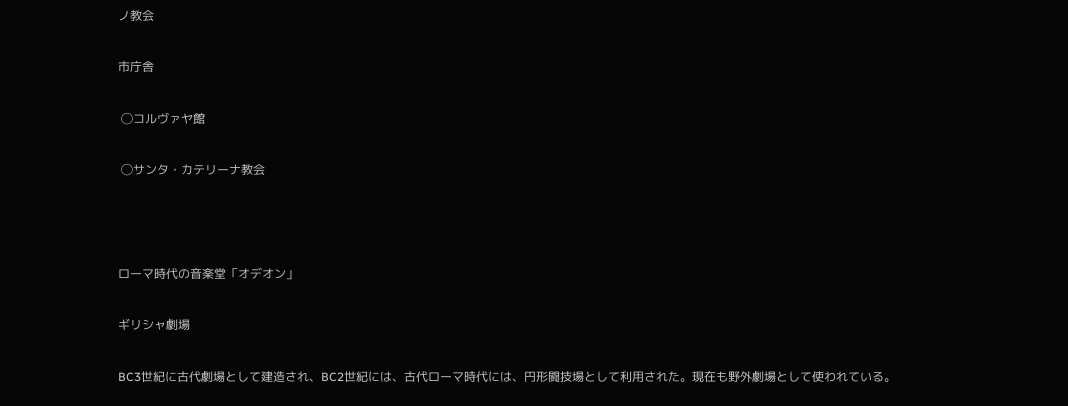ノ教会

市庁舎

 ◯コルヴァヤ館

 ◯サンタ・カテリーナ教会



ローマ時代の音楽堂「オデオン」

ギリシャ劇場

BC3世紀に古代劇場として建造され、BC2世紀には、古代ローマ時代には、円形闘技場として利用された。現在も野外劇場として使われている。